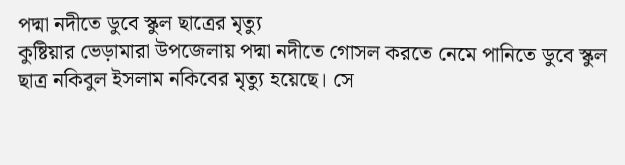পদ্মা নদীতে ডুবে স্কুল ছাত্রের মৃত্যু
কুষ্টিয়ার ভেড়ামারা উপজেলায় পদ্মা নদীতে গোসল করতে নেমে পানিতে ডুবে স্কুল ছাত্র নকিবুল ইসলাম নকিবের মৃত্যু হয়েছে। সে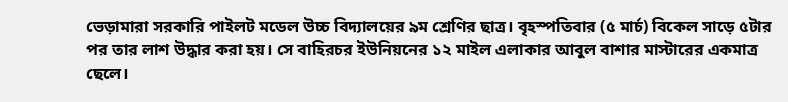ভেড়ামারা সরকারি পাইলট মডেল উচ্চ বিদ্যালয়ের ৯ম শ্রেণির ছাত্র। বৃহস্পতিবার (৫ মার্চ) বিকেল সাড়ে ৫টার পর তার লাশ উদ্ধার করা হয়। সে বাহিরচর ইউনিয়নের ১২ মাইল এলাকার আবুল বাশার মাস্টারের একমাত্র ছেলে।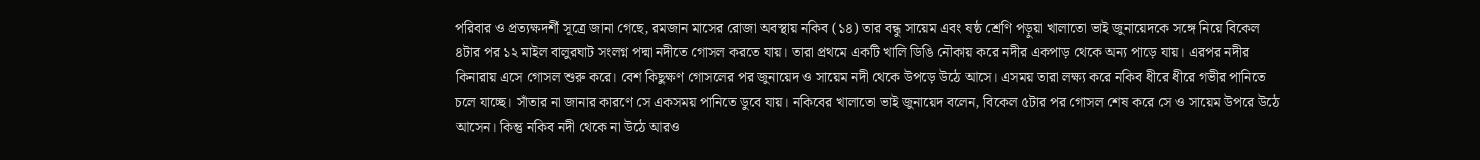পরিবার ও প্রত্যক্ষদর্শী সূত্রে জানা গেছে, রমজান মাসের রোজা অবস্থায় নকিব (১৪) তার বন্ধু সায়েম এবং ষষ্ঠ শ্রেণি পড়ুয়া খালাতো ভাই জুনায়েদকে সঙ্গে নিয়ে বিকেল ৪টার পর ১২ মাইল বালুরঘাট সংলগ্ন পদ্মা নদীতে গোসল করতে যায়। তারা প্রথমে একটি খালি ডিঙি নৌকায় করে নদীর একপাড় থেকে অন্য পাড়ে যায়। এরপর নদীর কিনারায় এসে গোসল শুরু করে। বেশ কিছুক্ষণ গোসলের পর জুনায়েদ ও সায়েম নদী থেকে উপড়ে উঠে আসে। এসময় তারা লক্ষ্য করে নকিব ধীরে ধীরে গভীর পানিতে চলে যাচ্ছে। সাঁতার না জানার কারণে সে একসময় পানিতে ডুবে যায়। নকিবের খালাতো ভাই জুনায়েদ বলেন, বিকেল ৫টার পর গোসল শেষ করে সে ও সায়েম উপরে উঠে আসেন। কিন্তু নকিব নদী থেকে না উঠে আরও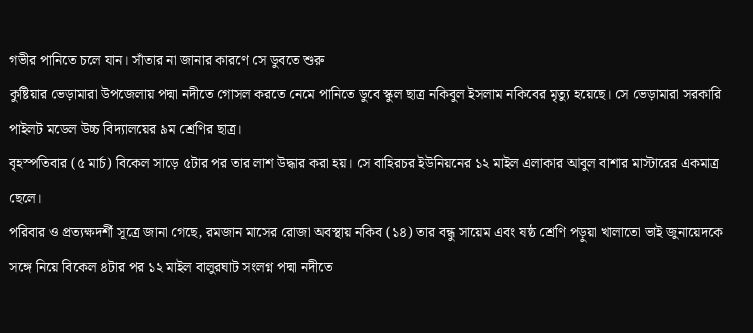গভীর পানিতে চলে যান। সাঁতার না জানার কারণে সে ডুবতে শুরু
কুষ্টিয়ার ভেড়ামারা উপজেলায় পদ্মা নদীতে গোসল করতে নেমে পানিতে ডুবে স্কুল ছাত্র নকিবুল ইসলাম নকিবের মৃত্যু হয়েছে। সে ভেড়ামারা সরকারি পাইলট মডেল উচ্চ বিদ্যালয়ের ৯ম শ্রেণির ছাত্র।
বৃহস্পতিবার (৫ মার্চ) বিকেল সাড়ে ৫টার পর তার লাশ উদ্ধার করা হয়। সে বাহিরচর ইউনিয়নের ১২ মাইল এলাকার আবুল বাশার মাস্টারের একমাত্র ছেলে।
পরিবার ও প্রত্যক্ষদর্শী সূত্রে জানা গেছে, রমজান মাসের রোজা অবস্থায় নকিব (১৪) তার বন্ধু সায়েম এবং ষষ্ঠ শ্রেণি পড়ুয়া খালাতো ভাই জুনায়েদকে সঙ্গে নিয়ে বিকেল ৪টার পর ১২ মাইল বালুরঘাট সংলগ্ন পদ্মা নদীতে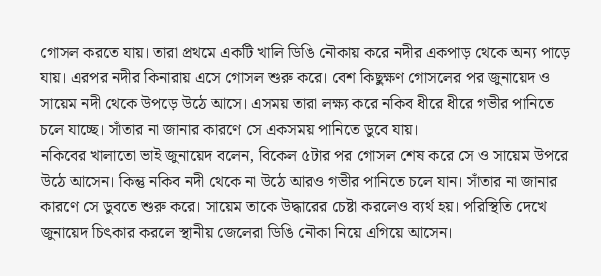গোসল করতে যায়। তারা প্রথমে একটি খালি ডিঙি নৌকায় করে নদীর একপাড় থেকে অন্য পাড়ে যায়। এরপর নদীর কিনারায় এসে গোসল শুরু করে। বেশ কিছুক্ষণ গোসলের পর জুনায়েদ ও সায়েম নদী থেকে উপড়ে উঠে আসে। এসময় তারা লক্ষ্য করে নকিব ধীরে ধীরে গভীর পানিতে চলে যাচ্ছে। সাঁতার না জানার কারণে সে একসময় পানিতে ডুবে যায়।
নকিবের খালাতো ভাই জুনায়েদ বলেন, বিকেল ৫টার পর গোসল শেষ করে সে ও সায়েম উপরে উঠে আসেন। কিন্তু নকিব নদী থেকে না উঠে আরও গভীর পানিতে চলে যান। সাঁতার না জানার কারণে সে ডুবতে শুরু করে। সায়েম তাকে উদ্ধারের চেষ্টা করলেও ব্যর্থ হয়। পরিস্থিতি দেখে জুনায়েদ চিৎকার করলে স্থানীয় জেলেরা ডিঙি নৌকা নিয়ে এগিয়ে আসেন।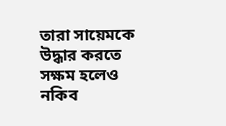তারা সায়েমকে উদ্ধার করতে সক্ষম হলেও নকিব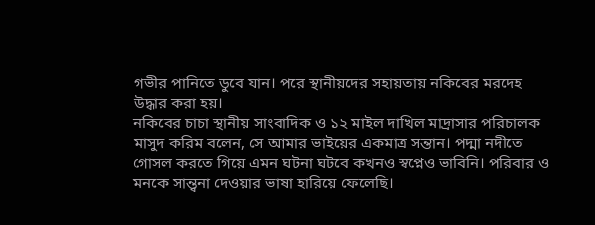গভীর পানিতে ডুবে যান। পরে স্থানীয়দের সহায়তায় নকিবের মরদেহ উদ্ধার করা হয়।
নকিবের চাচা স্থানীয় সাংবাদিক ও ১২ মাইল দাখিল মাদ্রাসার পরিচালক মাসুদ করিম বলেন, সে আমার ভাইয়ের একমাত্র সন্তান। পদ্মা নদীতে গোসল করতে গিয়ে এমন ঘটনা ঘটবে কখনও স্বপ্নেও ভাবিনি। পরিবার ও মনকে সান্ত্বনা দেওয়ার ভাষা হারিয়ে ফেলেছি।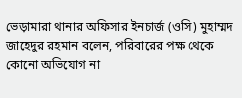ভেড়ামারা থানার অফিসার ইনচার্জ (ওসি) মুহাম্মদ জাহেদুর রহমান বলেন, পরিবারের পক্ষ থেকে কোনো অভিযোগ না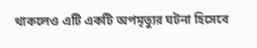থাকলেও এটি একটি অপমৃত্যুর ঘটনা হিসেবে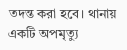তদন্ত করা হবে। থানায় একটি অপমৃত্যু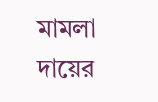মামলা দায়ের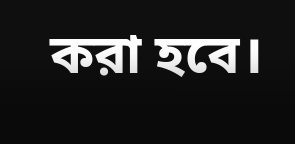করা হবে।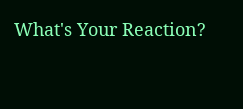What's Your Reaction?